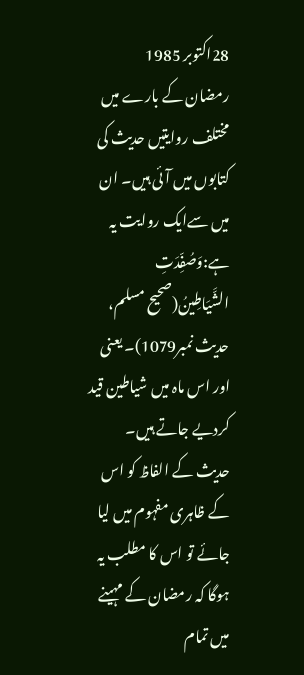28اکتوبر 1985
رمضان کے بارے میں مختلف روایتیں حدیث کی کتابوں میں آئی ہیں۔ ان میں سےایک روایت یہ ہے:وَصُفِّدَتِ الشَّيَاطِينُ(صحیح مسلم، حدیث نمبر1079)۔ یعنی اور اس ماہ میں شیاطین قید کردیے جاتے ہیں۔
حدیث کے الفاظ کو اس کے ظاہری مفہوم میں لیا جائے تو اس کا مطلب یہ ہوگا کہ رمضان کے مہینے میں تمام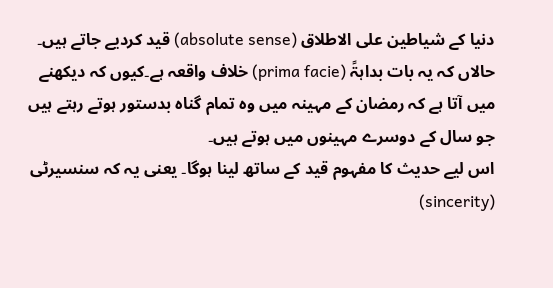دنیا کے شیاطین علی الاطلاق (absolute sense) قید کردیے جاتے ہیں۔ حالاں کہ یہ بات بداہۃً (prima facie) خلاف واقعہ ہے۔کیوں کہ دیکھنے میں آتا ہے کہ رمضان کے مہینہ میں وہ تمام گناہ بدستور ہوتے رہتے ہیں جو سال کے دوسرے مہینوں میں ہوتے ہیں۔
اس لیے حدیث کا مفہوم قید کے ساتھ لینا ہوگا۔ یعنی یہ کہ سنسیرٹی (sincerity)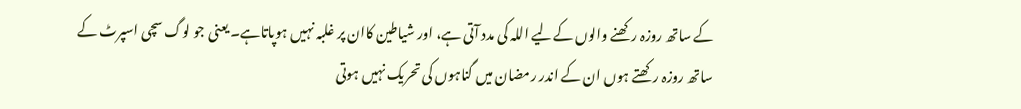کے ساتھ روزہ رکھنے والوں کےلیے اللہ کی مدد آتی ہے، اور شیاطین کاان پر غلبہ نہیں ہوپاتاہے۔ یعنی جو لوگ سچی اسپرٹ کے ساتھ روزہ رکھتے ہوں ان کے اندر رمضان میں گناہوں کی تحریک نہیں ہوتی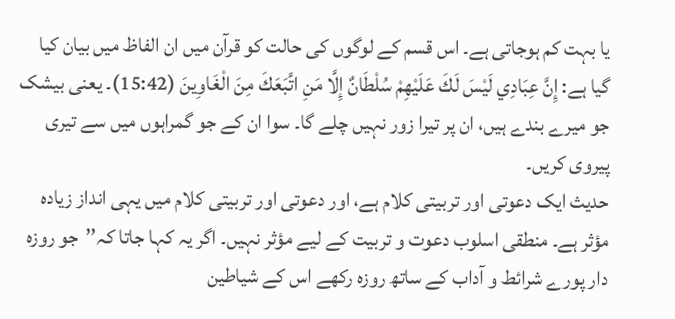یا بہت کم ہوجاتی ہے۔ اس قسم کے لوگوں کی حالت کو قرآن میں ان الفاظ میں بیان کیا گیا ہے: إِنَّ عِبَادِي لَيْسَ لَكَ عَلَيْهِمْ سُلْطَانٌ إِلَّا مَنِ اتَّبَعَكَ مِنَ الْغَاوِينَ (15:42)۔ یعنی بیشک جو میرے بندے ہیں، ان پر تیرا زور نہیں چلے گا۔ سوا ان کے جو گمراہوں میں سے تیری پیروی کریں۔
حدیث ایک دعوتی اور تربیتی کلام ہے، اور دعوتی اور تربیتی کلام میں یہی انداز زیادہ مؤثر ہے۔ منطقی اسلوب دعوت و تربیت کے لیے مؤثر نہیں۔ اگر یہ کہا جاتا کہ’’جو روزہ دار پورے شرائط و آداب کے ساتھ روزہ رکھے اس کے شیاطین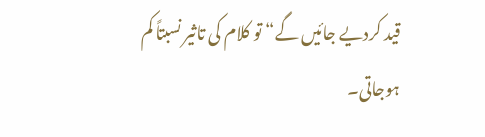قید کردیے جائیں گے“ تو کلام کی تاثیر نسبتاً کم ہوجاتی۔